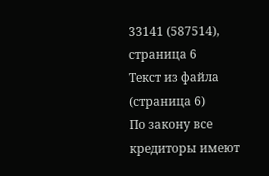33141 (587514), страница 6
Текст из файла (страница 6)
По закону все кредиторы имеют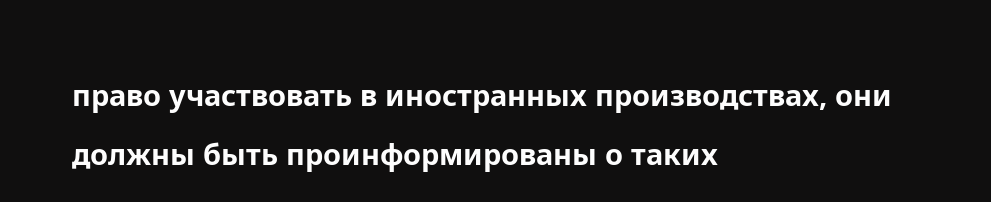право участвовать в иностранных производствах, они должны быть проинформированы о таких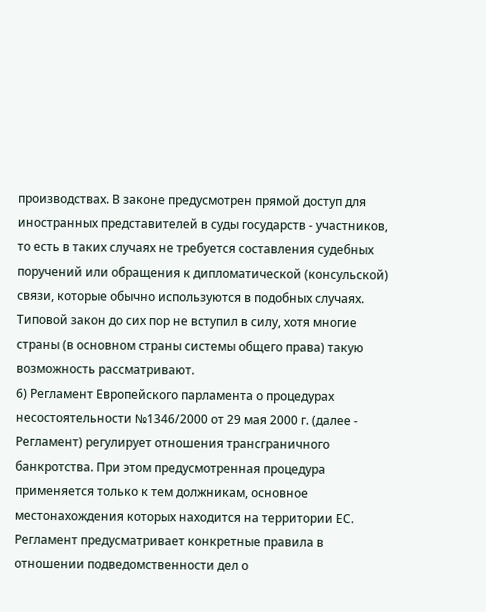производствах. В законе предусмотрен прямой доступ для иностранных представителей в суды государств - участников, то есть в таких случаях не требуется составления судебных поручений или обращения к дипломатической (консульской) связи, которые обычно используются в подобных случаях.
Типовой закон до сих пор не вступил в силу, хотя многие страны (в основном страны системы общего права) такую возможность рассматривают.
6) Регламент Европейского парламента о процедурах несостоятельности №1346/2000 от 29 мая 2000 г. (далее - Регламент) регулирует отношения трансграничного банкротства. При этом предусмотренная процедура применяется только к тем должникам, основное местонахождения которых находится на территории ЕС. Регламент предусматривает конкретные правила в отношении подведомственности дел о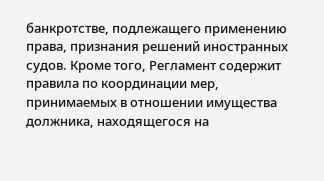банкротстве, подлежащего применению права, признания решений иностранных судов. Кроме того, Регламент содержит правила по координации мер, принимаемых в отношении имущества должника, находящегося на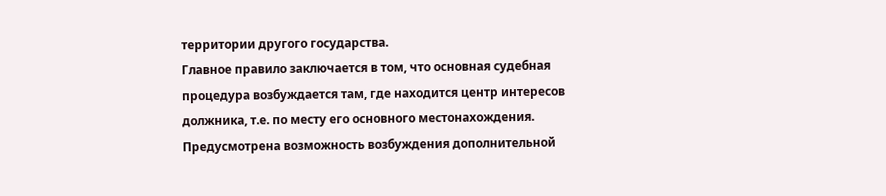территории другого государства.
Главное правило заключается в том, что основная судебная процедура возбуждается там, где находится центр интересов должника, т.е. по месту его основного местонахождения. Предусмотрена возможность возбуждения дополнительной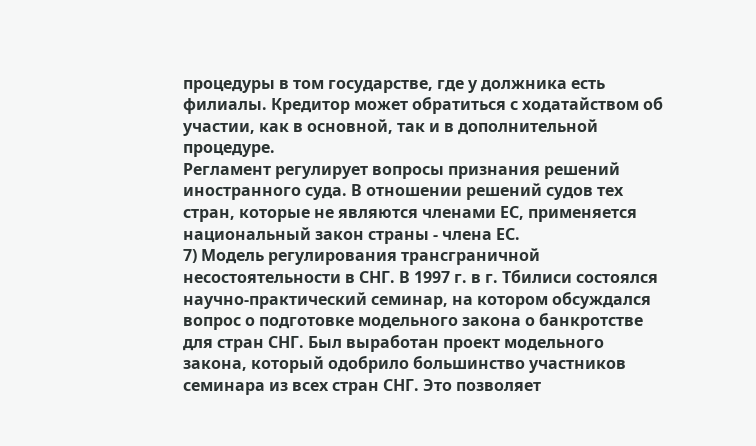процедуры в том государстве, где у должника есть филиалы. Кредитор может обратиться с ходатайством об участии, как в основной, так и в дополнительной процедуре.
Регламент регулирует вопросы признания решений иностранного суда. В отношении решений судов тех стран, которые не являются членами ЕС, применяется национальный закон страны - члена ЕС.
7) Модель регулирования трансграничной несостоятельности в СНГ. В 1997 г. в г. Тбилиси состоялся научно-практический семинар, на котором обсуждался вопрос о подготовке модельного закона о банкротстве для стран СНГ. Был выработан проект модельного закона, который одобрило большинство участников семинара из всех стран СНГ. Это позволяет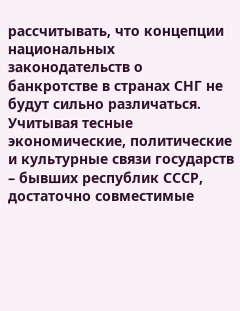рассчитывать, что концепции национальных законодательств о банкротстве в странах СНГ не будут сильно различаться.
Учитывая тесные экономические, политические и культурные связи государств – бывших республик СССР, достаточно совместимые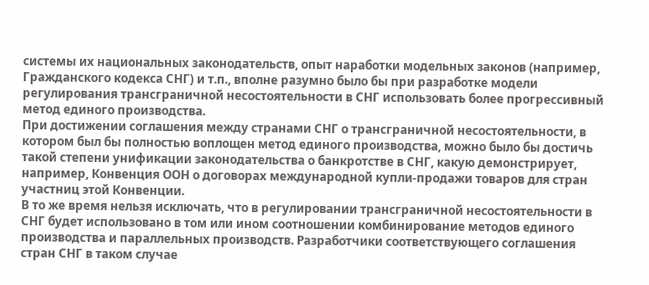системы их национальных законодательств, опыт наработки модельных законов (например, Гражданского кодекса СНГ) и т.п., вполне разумно было бы при разработке модели регулирования трансграничной несостоятельности в СНГ использовать более прогрессивный метод единого производства.
При достижении соглашения между странами СНГ о трансграничной несостоятельности, в котором был бы полностью воплощен метод единого производства, можно было бы достичь такой степени унификации законодательства о банкротстве в СНГ, какую демонстрирует, например, Конвенция ООН о договорах международной купли-продажи товаров для стран участниц этой Конвенции.
В то же время нельзя исключать, что в регулировании трансграничной несостоятельности в СНГ будет использовано в том или ином соотношении комбинирование методов единого производства и параллельных производств. Разработчики соответствующего соглашения стран СНГ в таком случае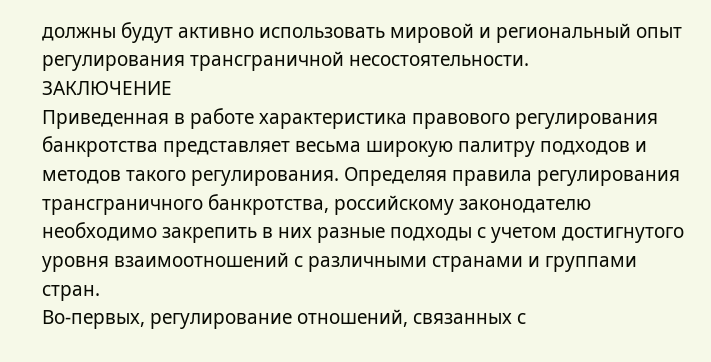должны будут активно использовать мировой и региональный опыт регулирования трансграничной несостоятельности.
ЗАКЛЮЧЕНИЕ
Приведенная в работе характеристика правового регулирования банкротства представляет весьма широкую палитру подходов и методов такого регулирования. Определяя правила регулирования трансграничного банкротства, российскому законодателю необходимо закрепить в них разные подходы с учетом достигнутого уровня взаимоотношений с различными странами и группами стран.
Во-первых, регулирование отношений, связанных с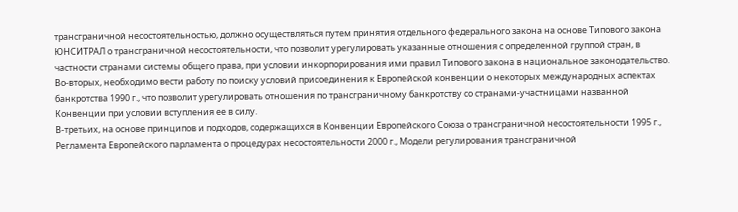трансграничной несостоятельностью, должно осуществляться путем принятия отдельного федерального закона на основе Типового закона ЮНСИТРАЛ о трансграничной несостоятельности, что позволит урегулировать указанные отношения с определенной группой стран, в частности странами системы общего права, при условии инкорпорирования ими правил Типового закона в национальное законодательство.
Во-вторых, необходимо вести работу по поиску условий присоединения к Европейской конвенции о некоторых международных аспектах банкротства 1990 г., что позволит урегулировать отношения по трансграничному банкротству со странами-участницами названной Конвенции при условии вступления ее в силу.
В-третьих, на основе принципов и подходов, содержащихся в Конвенции Европейского Союза о трансграничной несостоятельности 1995 г., Регламента Европейского парламента о процедурах несостоятельности 2000 г., Модели регулирования трансграничной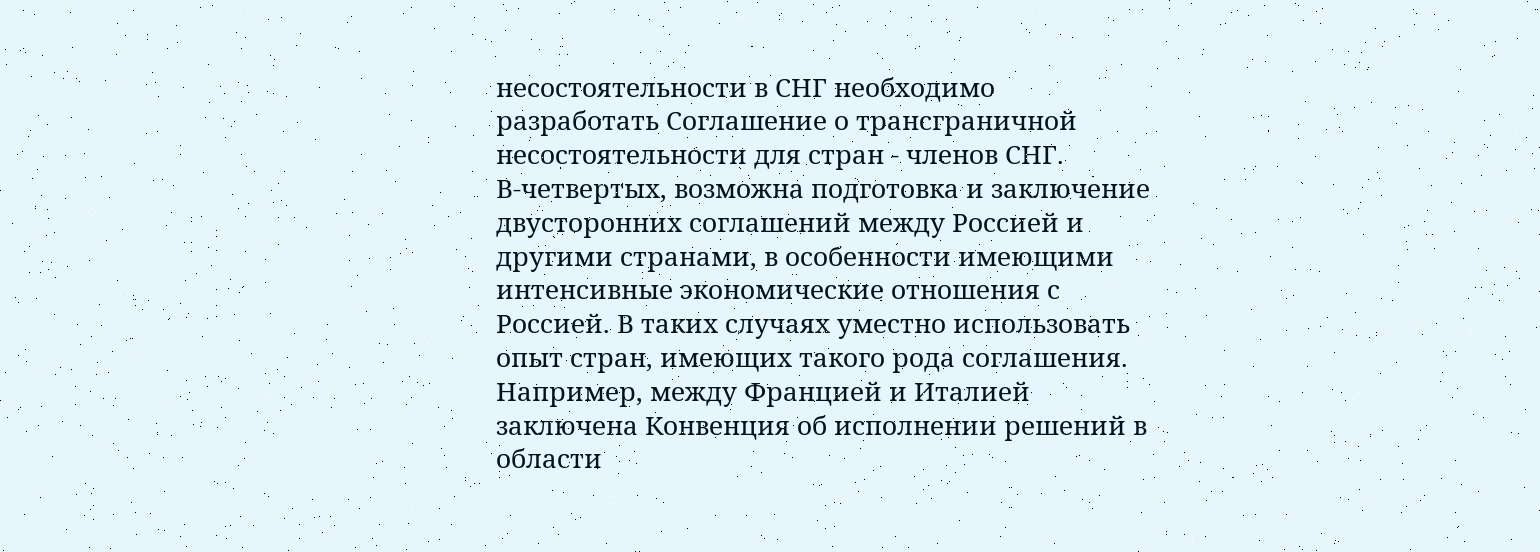несостоятельности в СНГ необходимо разработать Соглашение о трансграничной несостоятельности для стран - членов СНГ.
В-четвертых, возможна подготовка и заключение двусторонних соглашений между Россией и другими странами, в особенности имеющими интенсивные экономические отношения с Россией. В таких случаях уместно использовать опыт стран, имеющих такого рода соглашения. Например, между Францией и Италией заключена Конвенция об исполнении решений в области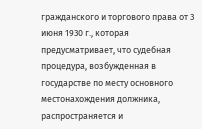гражданского и торгового права от 3 июня 1930 г., которая предусматривает, что судебная процедура, возбужденная в государстве по месту основного местонахождения должника, распространяется и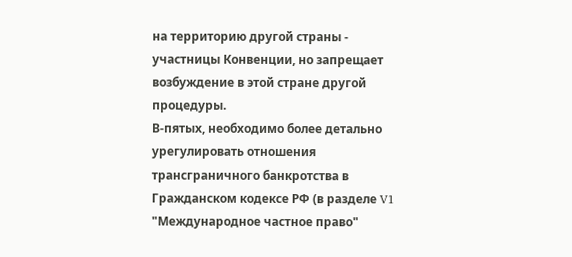на территорию другой страны - участницы Конвенции, но запрещает возбуждение в этой стране другой процедуры.
В-пятых, необходимо более детально урегулировать отношения трансграничного банкротства в Гражданском кодексе РФ (в разделе V1 "Международное частное право"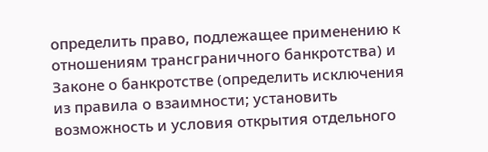определить право, подлежащее применению к отношениям трансграничного банкротства) и Законе о банкротстве (определить исключения из правила о взаимности; установить возможность и условия открытия отдельного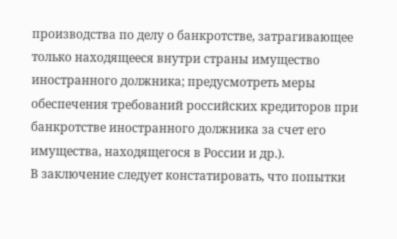производства по делу о банкротстве, затрагивающее только находящееся внутри страны имущество иностранного должника; предусмотреть меры обеспечения требований российских кредиторов при банкротстве иностранного должника за счет его имущества, находящегося в России и др.).
В заключение следует констатировать, что попытки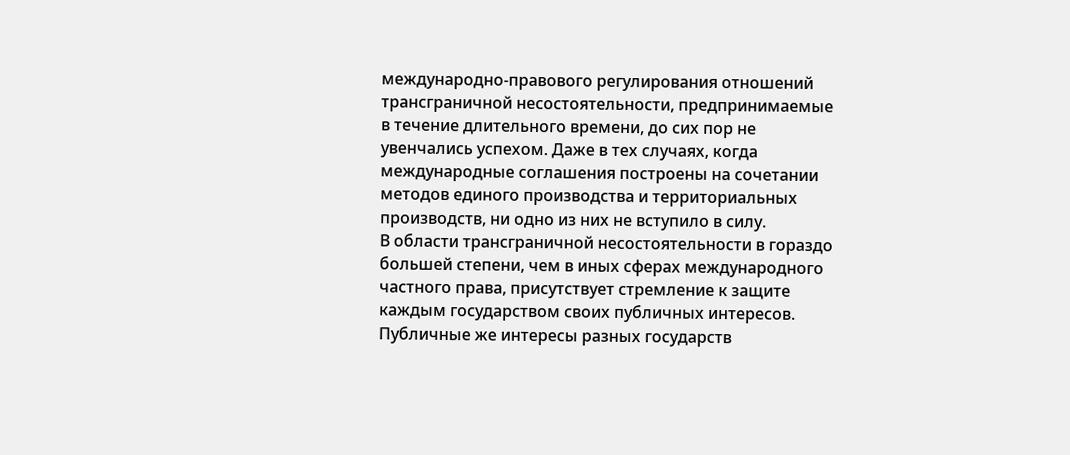международно-правового регулирования отношений трансграничной несостоятельности, предпринимаемые в течение длительного времени, до сих пор не увенчались успехом. Даже в тех случаях, когда международные соглашения построены на сочетании методов единого производства и территориальных производств, ни одно из них не вступило в силу.
В области трансграничной несостоятельности в гораздо большей степени, чем в иных сферах международного частного права, присутствует стремление к защите каждым государством своих публичных интересов. Публичные же интересы разных государств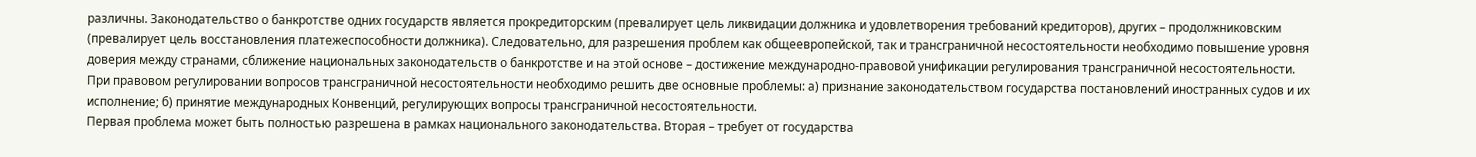различны. Законодательство о банкротстве одних государств является прокредиторским (превалирует цель ликвидации должника и удовлетворения требований кредиторов), других – продолжниковским (превалирует цель восстановления платежеспособности должника). Следовательно, для разрешения проблем как общеевропейской, так и трансграничной несостоятельности необходимо повышение уровня доверия между странами, сближение национальных законодательств о банкротстве и на этой основе – достижение международно-правовой унификации регулирования трансграничной несостоятельности.
При правовом регулировании вопросов трансграничной несостоятельности необходимо решить две основные проблемы: а) признание законодательством государства постановлений иностранных судов и их исполнение; б) принятие международных Конвенций, регулирующих вопросы трансграничной несостоятельности.
Первая проблема может быть полностью разрешена в рамках национального законодательства. Вторая – требует от государства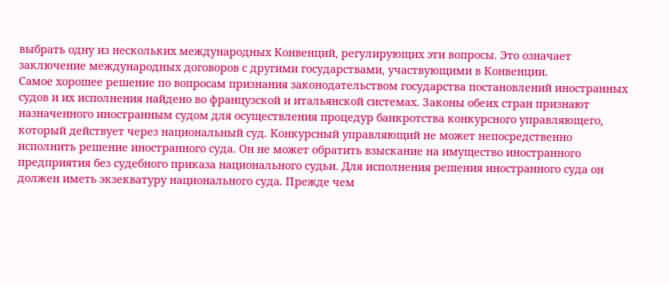выбрать одну из нескольких международных Конвенций, регулирующих эти вопросы. Это означает заключение международных договоров с другими государствами, участвующими в Конвенции.
Самое хорошее решение по вопросам признания законодательством государства постановлений иностранных судов и их исполнения найдено во французской и итальянской системах. Законы обеих стран признают назначенного иностранным судом для осуществления процедур банкротства конкурсного управляющего, который действует через национальный суд. Конкурсный управляющий не может непосредственно исполнить решение иностранного суда. Он не может обратить взыскание на имущество иностранного предприятия без судебного приказа национального судьи. Для исполнения решения иностранного суда он должен иметь экзекватуру национального суда. Прежде чем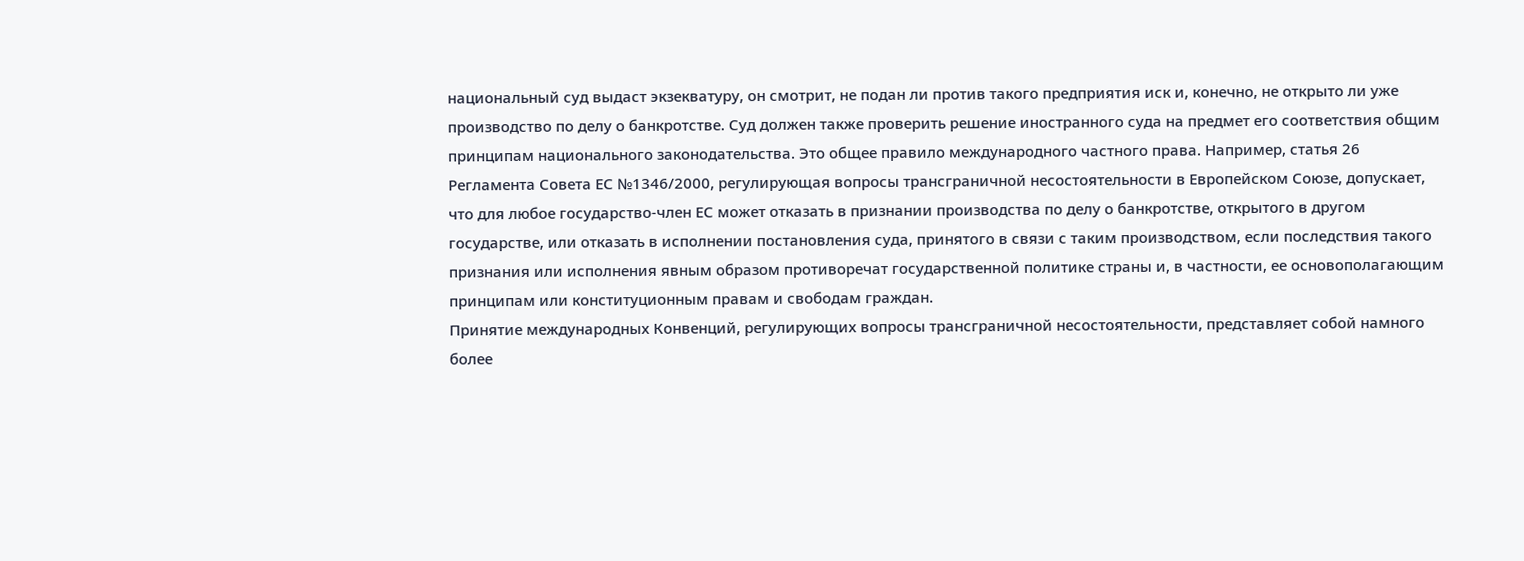национальный суд выдаст экзекватуру, он смотрит, не подан ли против такого предприятия иск и, конечно, не открыто ли уже производство по делу о банкротстве. Суд должен также проверить решение иностранного суда на предмет его соответствия общим принципам национального законодательства. Это общее правило международного частного права. Например, статья 26 Регламента Совета ЕС №1346/2000, регулирующая вопросы трансграничной несостоятельности в Европейском Союзе, допускает, что для любое государство-член ЕС может отказать в признании производства по делу о банкротстве, открытого в другом государстве, или отказать в исполнении постановления суда, принятого в связи с таким производством, если последствия такого признания или исполнения явным образом противоречат государственной политике страны и, в частности, ее основополагающим принципам или конституционным правам и свободам граждан.
Принятие международных Конвенций, регулирующих вопросы трансграничной несостоятельности, представляет собой намного более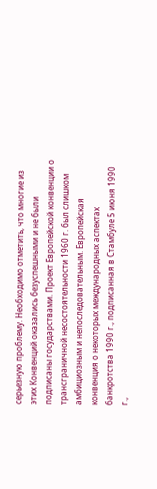серьезную проблему. Необходимо отметить, что многие из этих Конвенций оказались безуспешными и не были подписаны государствами. Проект Европейской конвенции о трансграничной несостоятельности 1960 г. был слишком амбициозным и непоследовательным. Европейская конвенция о некоторых международных аспектах банкротства 1990 г., подписанная в Стамбуле 5 июня 1990 г.,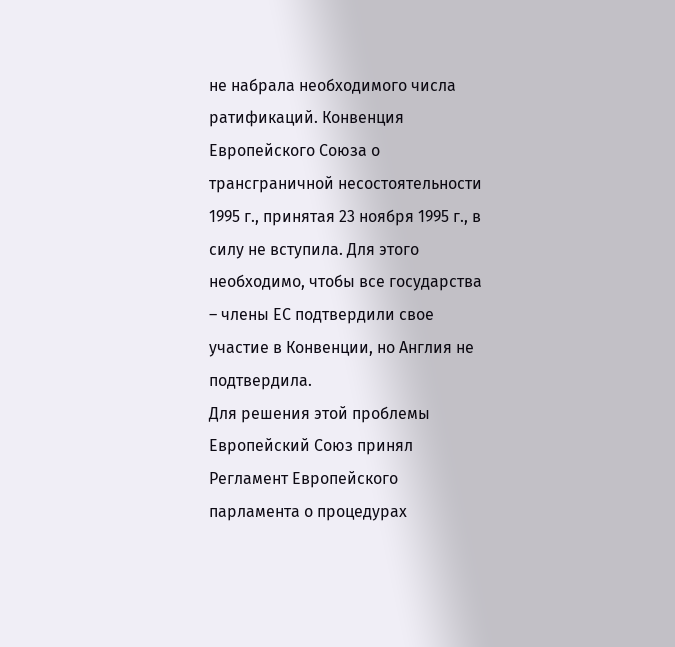не набрала необходимого числа ратификаций. Конвенция Европейского Союза о трансграничной несостоятельности 1995 г., принятая 23 ноября 1995 г., в силу не вступила. Для этого необходимо, чтобы все государства – члены ЕС подтвердили свое участие в Конвенции, но Англия не подтвердила.
Для решения этой проблемы Европейский Союз принял Регламент Европейского парламента о процедурах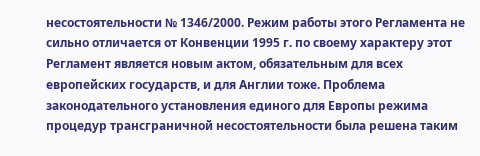несостоятельности № 1346/2000. Режим работы этого Регламента не сильно отличается от Конвенции 1995 г. по своему характеру этот Регламент является новым актом, обязательным для всех европейских государств, и для Англии тоже. Проблема законодательного установления единого для Европы режима процедур трансграничной несостоятельности была решена таким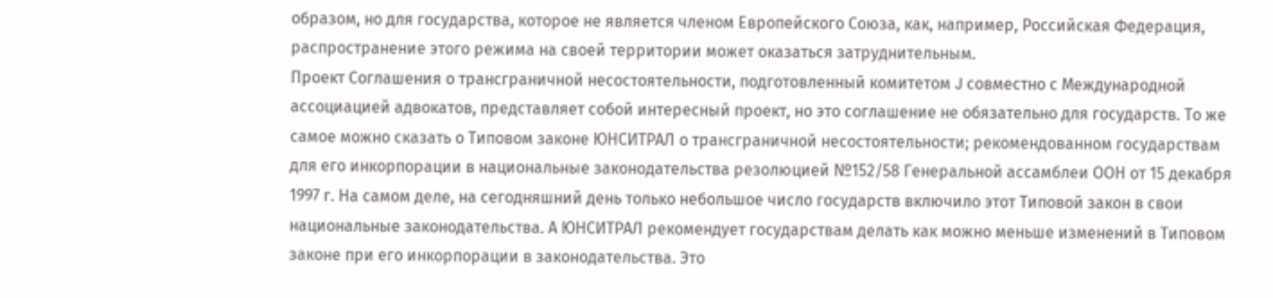образом, но для государства, которое не является членом Европейского Союза, как, например, Российская Федерация, распространение этого режима на своей территории может оказаться затруднительным.
Проект Соглашения о трансграничной несостоятельности, подготовленный комитетом J совместно с Международной ассоциацией адвокатов, представляет собой интересный проект, но это соглашение не обязательно для государств. То же самое можно сказать о Типовом законе ЮНСИТРАЛ о трансграничной несостоятельности; рекомендованном государствам для его инкорпорации в национальные законодательства резолюцией №152/58 Генеральной ассамблеи ООН от 15 декабря 1997 г. На самом деле, на сегодняшний день только небольшое число государств включило этот Типовой закон в свои национальные законодательства. А ЮНСИТРАЛ рекомендует государствам делать как можно меньше изменений в Типовом законе при его инкорпорации в законодательства. Это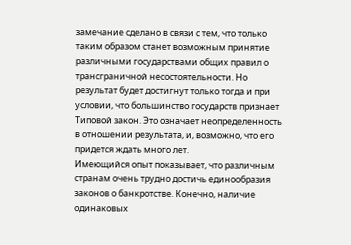замечание сделано в связи с тем, что только таким образом станет возможным принятие различными государствами общих правил о трансграничной несостоятельности. Но результат будет достигнут только тогда и при условии, что большинство государств признает Типовой закон. Это означает неопределенность в отношении результата, и, возможно, что его придется ждать много лет.
Имеющийся опыт показывает, что различным странам очень трудно достичь единообразия законов о банкротстве. Конечно, наличие одинаковых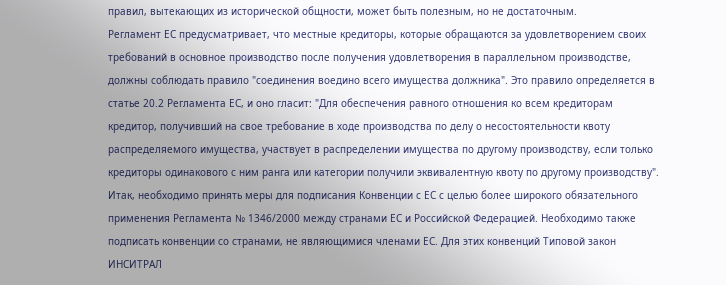правил, вытекающих из исторической общности, может быть полезным, но не достаточным.
Регламент ЕС предусматривает, что местные кредиторы, которые обращаются за удовлетворением своих требований в основное производство после получения удовлетворения в параллельном производстве, должны соблюдать правило "соединения воедино всего имущества должника". Это правило определяется в статье 20.2 Регламента ЕС, и оно гласит: "Для обеспечения равного отношения ко всем кредиторам кредитор, получивший на свое требование в ходе производства по делу о несостоятельности квоту распределяемого имущества, участвует в распределении имущества по другому производству, если только кредиторы одинакового с ним ранга или категории получили эквивалентную квоту по другому производству".
Итак, необходимо принять меры для подписания Конвенции с ЕС с целью более широкого обязательного применения Регламента № 1346/2000 между странами ЕС и Российской Федерацией. Необходимо также подписать конвенции со странами, не являющимися членами ЕС. Для этих конвенций Типовой закон ИНСИТРАЛ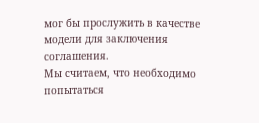мог бы прослужить в качестве модели для заключения соглашения.
Мы считаем, что необходимо попытаться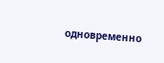одновременно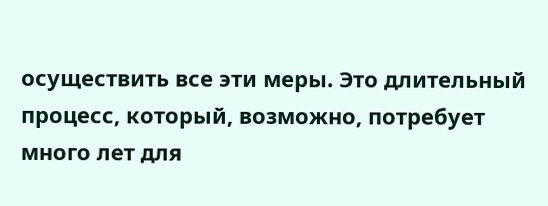осуществить все эти меры. Это длительный процесс, который, возможно, потребует много лет для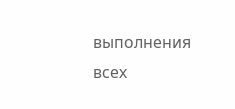выполнения всех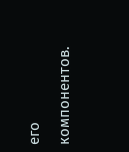его компонентов.